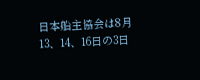日本船主協会は8月13、14、16日の3日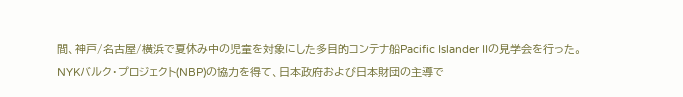間、神戸/名古屋/横浜で夏休み中の児童を対象にした多目的コンテナ船Pacific Islander IIの見学会を行った。
NYKバルク・プロジェクト(NBP)の協力を得て、日本政府および日本財団の主導で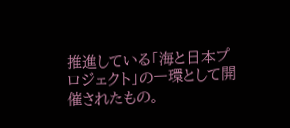推進している「海と日本プロジェクト」の一環として開催されたもの。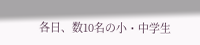各日、数10名の小・中学生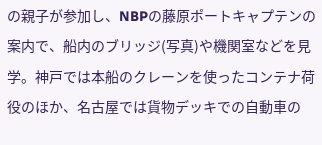の親子が参加し、NBPの藤原ポートキャプテンの案内で、船内のブリッジ(写真)や機関室などを見学。神戸では本船のクレーンを使ったコンテナ荷役のほか、名古屋では貨物デッキでの自動車の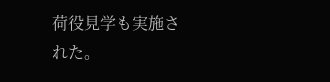荷役見学も実施された。